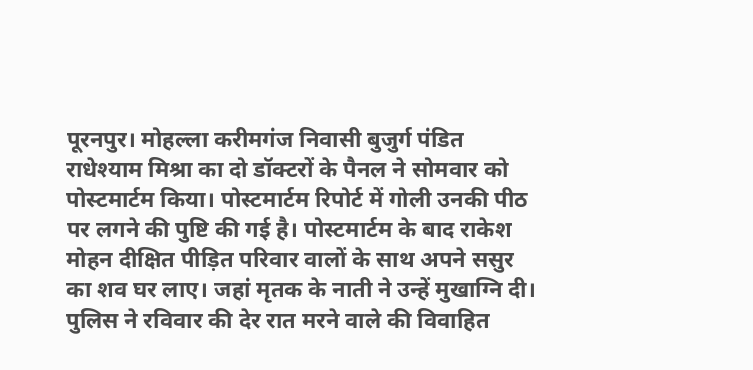पूरनपुर। मोहल्ला करीमगंज निवासी बुजुर्ग पंडित राधेश्याम मिश्रा का दो डॉक्टरों के पैनल ने सोमवार को पोस्टमार्टम किया। पोस्टमार्टम रिपोर्ट में गोली उनकी पीठ पर लगने की पुष्टि की गई है। पोस्टमार्टम के बाद राकेश मोहन दीक्षित पीड़ित परिवार वालों के साथ अपने ससुर का शव घर लाए। जहां मृतक के नाती ने उन्हें मुखाग्नि दी। पुलिस ने रविवार की देर रात मरने वाले की विवाहित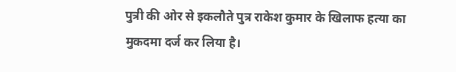पुत्री की ओर से इकलौते पुत्र राकेश कुमार के खिलाफ हत्या का मुकदमा दर्ज कर लिया है।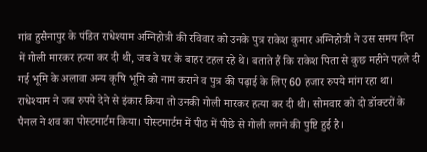गांव हुसैनापुर के पंडित राधेश्याम अग्निहोत्री की रविवार को उनके पुत्र राकेश कुमार अग्निहोत्री ने उस समय दिन में गोली मारकर हत्या कर दी थी, जब वे घर के बाहर टहल रहे थे। बताते हैं कि राकेश पिता से कुछ महीने पहले दी गई भूमि के अलावा अन्य कृषि भूमि को नाम कराने व पुत्र की पढ़ाई के लिए 60 हजार रुपये मांग रहा था। राधेश्याम ने जब रुपये देने से इंकार किया तो उनकी गोली मारकर हत्या कर दी थी। सोमवार को दो डॉक्टरों के पैनल ने शव का पोस्टमार्टम किया। पोस्टमार्टम में पीठ में पीछे से गोली लगने की पुष्टि हुई है।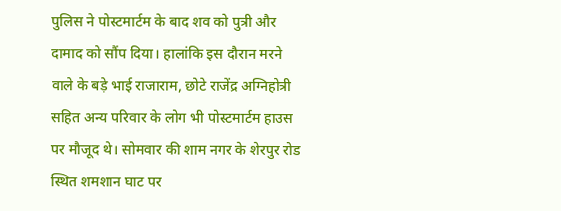पुलिस ने पोस्टमार्टम के बाद शव को पुत्री और दामाद को सौंप दिया। हालांकि इस दौरान मरने वाले के बड़े भाई राजाराम, छोटे राजेंद्र अग्निहोत्री सहित अन्य परिवार के लोग भी पोस्टमार्टम हाउस पर मौजूद थे। सोमवार की शाम नगर के शेरपुर रोड स्थित शमशान घाट पर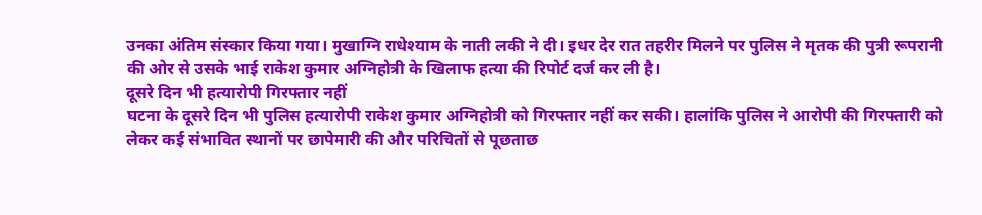उनका अंतिम संस्कार किया गया। मुखाग्नि राधेश्याम के नाती लकी ने दी। इधर देर रात तहरीर मिलने पर पुलिस ने मृतक की पुत्री रूपरानी की ओर से उसके भाई राकेश कुमार अग्निहोत्री के खिलाफ हत्या की रिपोर्ट दर्ज कर ली है।
दूसरे दिन भी हत्यारोपी गिरफ्तार नहीं
घटना के दूसरे दिन भी पुलिस हत्यारोपी राकेश कुमार अग्निहोत्री को गिरफ्तार नहीं कर सकी। हालांकि पुलिस ने आरोपी की गिरफ्तारी को लेकर कई संभावित स्थानों पर छापेमारी की और परिचितों से पूछताछ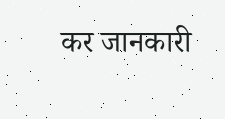कर जानकारी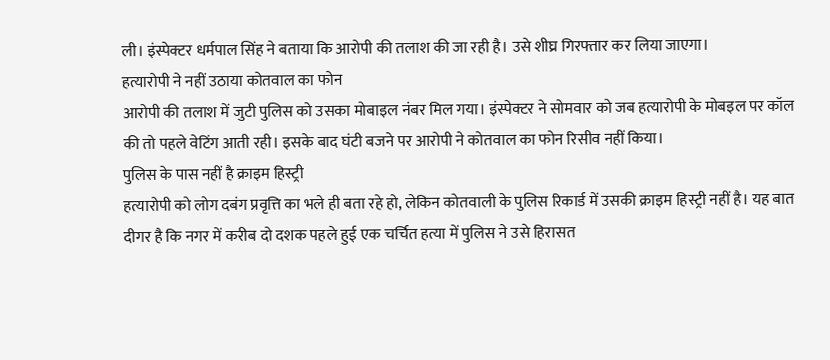ली। इंस्पेक्टर धर्मपाल सिंह ने बताया कि आरोपी की तलाश की जा रही है। उसे शीघ्र गिरफ्तार कर लिया जाएगा।
हत्यारोपी ने नहीं उठाया कोतवाल का फोन
आरोपी की तलाश में जुटी पुलिस को उसका मोबाइल नंबर मिल गया। इंस्पेक्टर ने सोमवार को जब हत्यारोपी के मोबइल पर कॉल की तो पहले वेटिंग आती रही। इसके बाद घंटी बजने पर आरोपी ने कोतवाल का फोन रिसीव नहीं किया।
पुलिस के पास नहीं है क्राइम हिस्ट्री
हत्यारोपी को लोग दबंग प्रवृत्ति का भले ही बता रहे हो, लेकिन कोतवाली के पुलिस रिकार्ड में उसकी क्राइम हिस्ट्री नहीं है। यह बात दीगर है कि नगर में करीब दो दशक पहले हुई एक चर्चित हत्या में पुलिस ने उसे हिरासत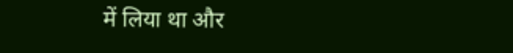में लिया था और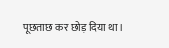पूछताछ कर छोड़ दिया था।